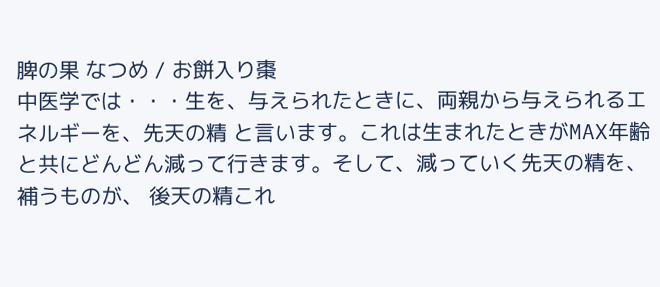脾の果 なつめ / お餅入り棗
中医学では・・・生を、与えられたときに、両親から与えられるエネルギーを、先天の精 と言います。これは生まれたときがMAX年齢と共にどんどん減って行きます。そして、減っていく先天の精を、補うものが、 後天の精これ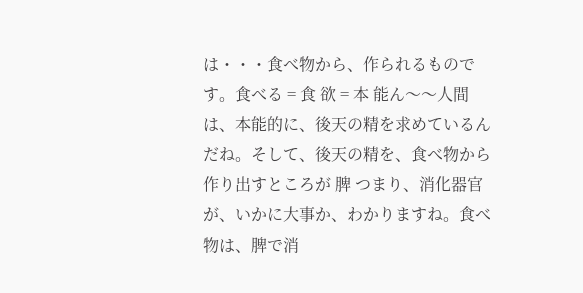は・・・食べ物から、作られるものです。食べる = 食 欲 = 本 能ん〜〜人間は、本能的に、後天の精を求めているんだね。そして、後天の精を、食べ物から作り出すところが 脾 つまり、消化器官が、いかに大事か、わかりますね。食べ物は、脾で消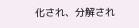化され、分解され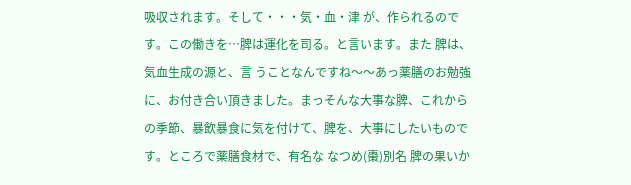吸収されます。そして・・・気・血・津 が、作られるのです。この働きを…脾は運化を司る。と言います。また 脾は、気血生成の源と、言 うことなんですね〜〜あっ薬膳のお勉強に、お付き合い頂きました。まっそんな大事な脾、これからの季節、暴飲暴食に気を付けて、脾を、大事にしたいものです。ところで薬膳食材で、有名な なつめ(棗)別名 脾の果いか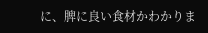に、脾に良い食材かわかりま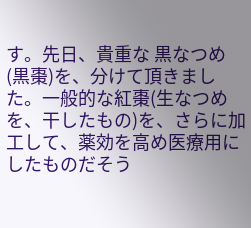す。先日、貴重な 黒なつめ (黒棗)を、分けて頂きました。一般的な紅棗(生なつめを、干したもの)を、さらに加工して、薬効を高め医療用にしたものだそう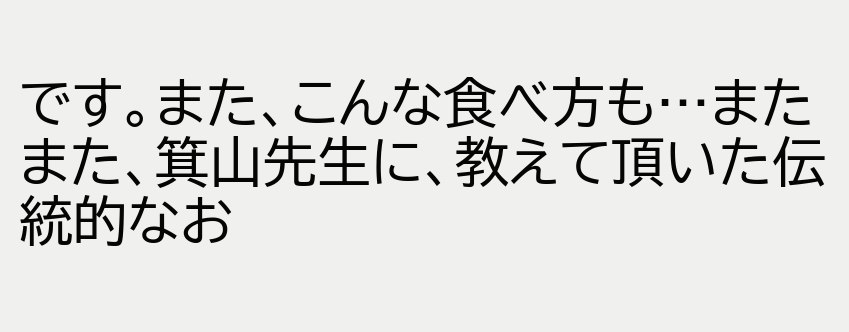です。また、こんな食べ方も…またまた、箕山先生に、教えて頂いた伝統的なお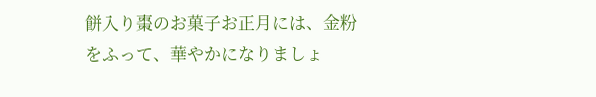餅入り棗のお菓子お正月には、金粉をふって、華やかになりましょ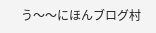う〜〜にほんブログ村